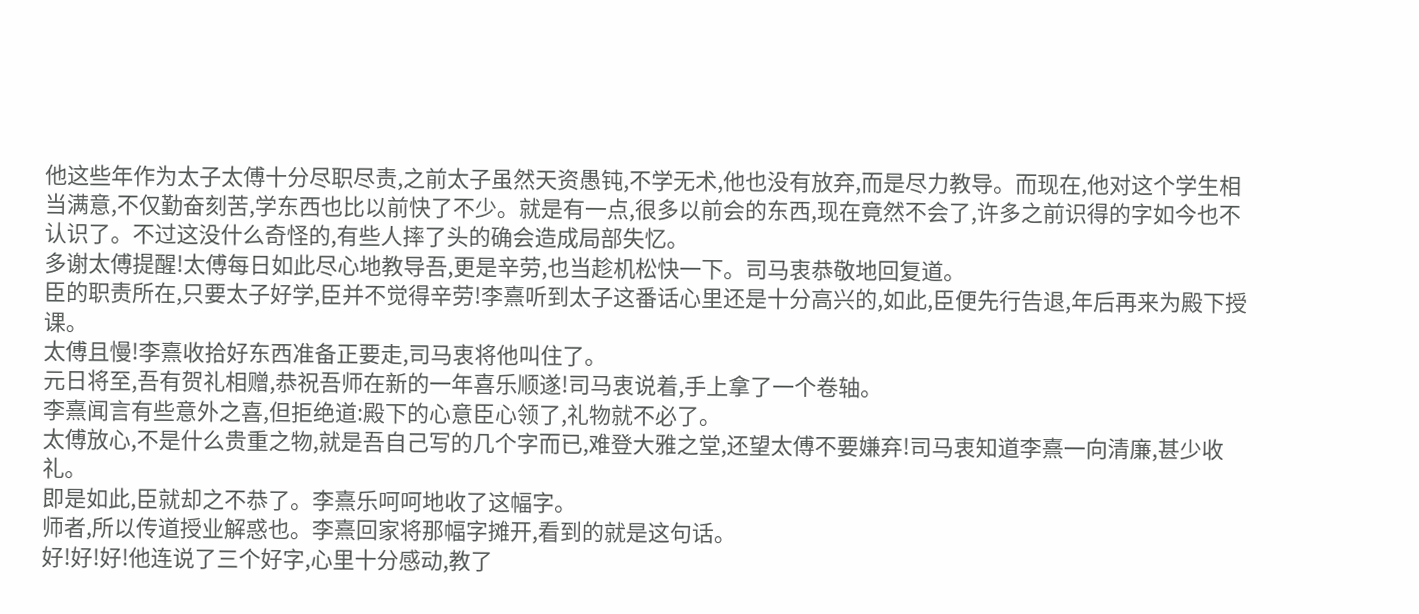他这些年作为太子太傅十分尽职尽责,之前太子虽然天资愚钝,不学无术,他也没有放弃,而是尽力教导。而现在,他对这个学生相当满意,不仅勤奋刻苦,学东西也比以前快了不少。就是有一点,很多以前会的东西,现在竟然不会了,许多之前识得的字如今也不认识了。不过这没什么奇怪的,有些人摔了头的确会造成局部失忆。
多谢太傅提醒!太傅每日如此尽心地教导吾,更是辛劳,也当趁机松快一下。司马衷恭敬地回复道。
臣的职责所在,只要太子好学,臣并不觉得辛劳!李熹听到太子这番话心里还是十分高兴的,如此,臣便先行告退,年后再来为殿下授课。
太傅且慢!李熹收拾好东西准备正要走,司马衷将他叫住了。
元日将至,吾有贺礼相赠,恭祝吾师在新的一年喜乐顺遂!司马衷说着,手上拿了一个卷轴。
李熹闻言有些意外之喜,但拒绝道:殿下的心意臣心领了,礼物就不必了。
太傅放心,不是什么贵重之物,就是吾自己写的几个字而已,难登大雅之堂,还望太傅不要嫌弃!司马衷知道李熹一向清廉,甚少收礼。
即是如此,臣就却之不恭了。李熹乐呵呵地收了这幅字。
师者,所以传道授业解惑也。李熹回家将那幅字摊开,看到的就是这句话。
好!好!好!他连说了三个好字,心里十分感动,教了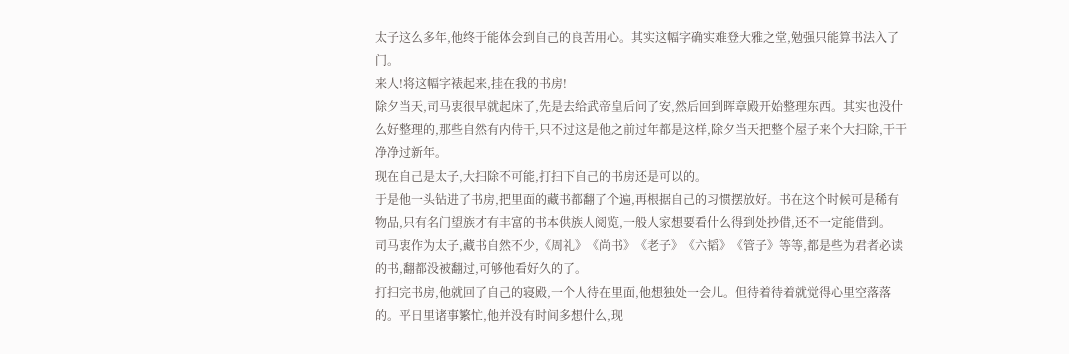太子这么多年,他终于能体会到自己的良苦用心。其实这幅字确实难登大雅之堂,勉强只能算书法入了门。
来人!将这幅字裱起来,挂在我的书房!
除夕当天,司马衷很早就起床了,先是去给武帝皇后问了安,然后回到晖章殿开始整理东西。其实也没什么好整理的,那些自然有内侍干,只不过这是他之前过年都是这样,除夕当天把整个屋子来个大扫除,干干净净过新年。
现在自己是太子,大扫除不可能,打扫下自己的书房还是可以的。
于是他一头钻进了书房,把里面的藏书都翻了个遍,再根据自己的习惯摆放好。书在这个时候可是稀有物品,只有名门望族才有丰富的书本供族人阅览,一般人家想要看什么得到处抄借,还不一定能借到。
司马衷作为太子,藏书自然不少,《周礼》《尚书》《老子》《六韬》《管子》等等,都是些为君者必读的书,翻都没被翻过,可够他看好久的了。
打扫完书房,他就回了自己的寝殿,一个人待在里面,他想独处一会儿。但待着待着就觉得心里空落落的。平日里诸事繁忙,他并没有时间多想什么,现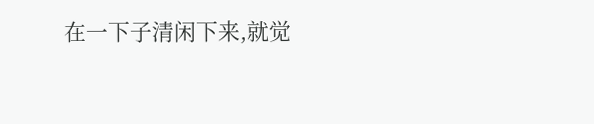在一下子清闲下来,就觉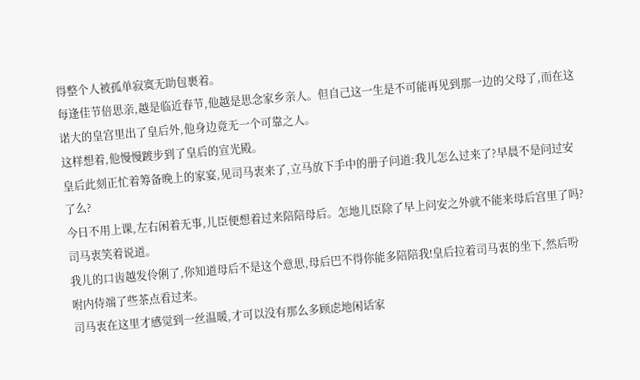得整个人被孤单寂寞无助包裹着。
每逢佳节倍思亲,越是临近春节,他越是思念家乡亲人。但自己这一生是不可能再见到那一边的父母了,而在这诺大的皇宫里出了皇后外,他身边竟无一个可靠之人。
这样想着,他慢慢踱步到了皇后的宣光殿。
皇后此刻正忙着筹备晚上的家宴,见司马衷来了,立马放下手中的册子问道:我儿怎么过来了?早晨不是问过安了么?
今日不用上课,左右闲着无事,儿臣便想着过来陪陪母后。怎地儿臣除了早上问安之外就不能来母后宫里了吗?司马衷笑着说道。
我儿的口齿越发伶俐了,你知道母后不是这个意思,母后巴不得你能多陪陪我!皇后拉着司马衷的坐下,然后吩咐内侍端了些茶点看过来。
司马衷在这里才感觉到一丝温暖,才可以没有那么多顾虑地闲话家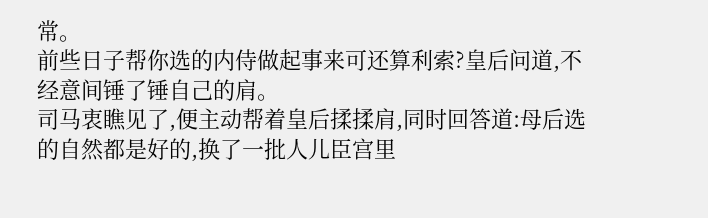常。
前些日子帮你选的内侍做起事来可还算利索?皇后问道,不经意间锤了锤自己的肩。
司马衷瞧见了,便主动帮着皇后揉揉肩,同时回答道:母后选的自然都是好的,换了一批人儿臣宫里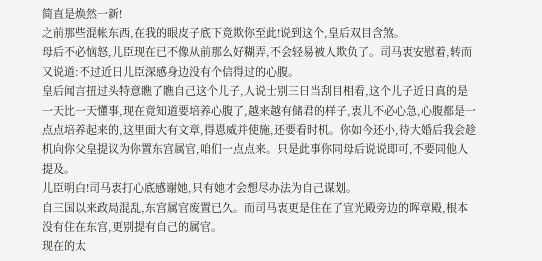简直是焕然一新!
之前那些混帐东西,在我的眼皮子底下竟欺你至此!说到这个,皇后双目含煞。
母后不必恼怒,儿臣现在已不像从前那么好糊弄,不会轻易被人欺负了。司马衷安慰着,转而又说道:不过近日儿臣深感身边没有个信得过的心腹。
皇后闻言扭过头特意瞧了瞧自己这个儿子,人说士别三日当刮目相看,这个儿子近日真的是一天比一天懂事,现在竟知道要培养心腹了,越来越有储君的样子,衷儿不必心急,心腹都是一点点培养起来的,这里面大有文章,得恩威并使施,还要看时机。你如今还小,待大婚后我会趁机向你父皇提议为你置东宫属官,咱们一点点来。只是此事你同母后说说即可,不要同他人提及。
儿臣明白!司马衷打心底感谢她,只有她才会想尽办法为自己谋划。
自三国以来政局混乱,东宫属官废置已久。而司马衷更是住在了宣光殿旁边的晖章殿,根本没有住在东宫,更别提有自己的属官。
现在的太